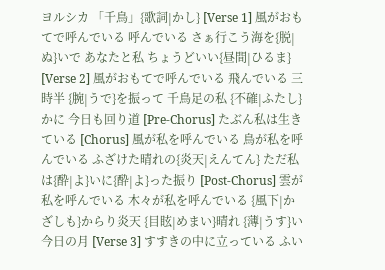ヨルシカ 「千鳥」{歌詞|かし} [Verse 1] 風がおもてで呼んでいる 呼んでいる さぁ行こう海を{脱|ぬ}いで あなたと私 ちょうどいい{昼間|ひるま} [Verse 2] 風がおもてで呼んでいる 飛んでいる 三時半 {腕|うで}を振って 千鳥足の私 {不確|ふたし}かに 今日も回り道 [Pre-Chorus] たぶん私は生きている [Chorus] 風が私を呼んでいる 鳥が私を呼んでいる ふざけた晴れの{炎天|えんてん} ただ私は{酔|よ}いに{酔|よ}った振り [Post-Chorus] 雲が私を呼んでいる 木々が私を呼んでいる {風下|かざしも}からり炎天 {目眩|めまい}晴れ {薄|うす}い今日の月 [Verse 3] すすきの中に立っている ふい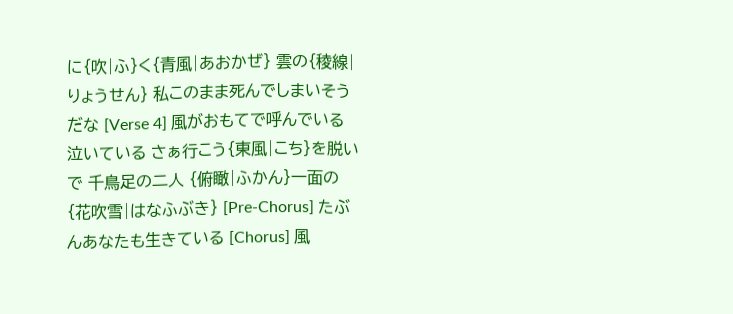に{吹|ふ}く{青風|あおかぜ} 雲の{稜線|りょうせん} 私このまま死んでしまいそうだな [Verse 4] 風がおもてで呼んでいる 泣いている さぁ行こう{東風|こち}を脱いで 千鳥足の二人 {俯瞰|ふかん}一面の{花吹雪|はなふぶき} [Pre-Chorus] たぶんあなたも生きている [Chorus] 風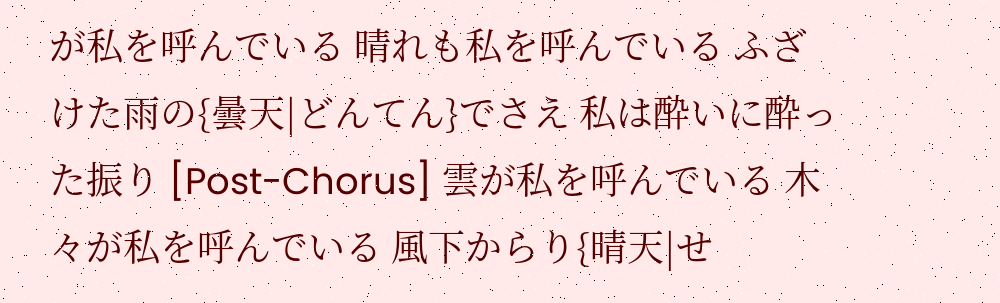が私を呼んでいる 晴れも私を呼んでいる ふざけた雨の{曇天|どんてん}でさえ 私は酔いに酔った振り [Post-Chorus] 雲が私を呼んでいる 木々が私を呼んでいる 風下からり{晴天|せ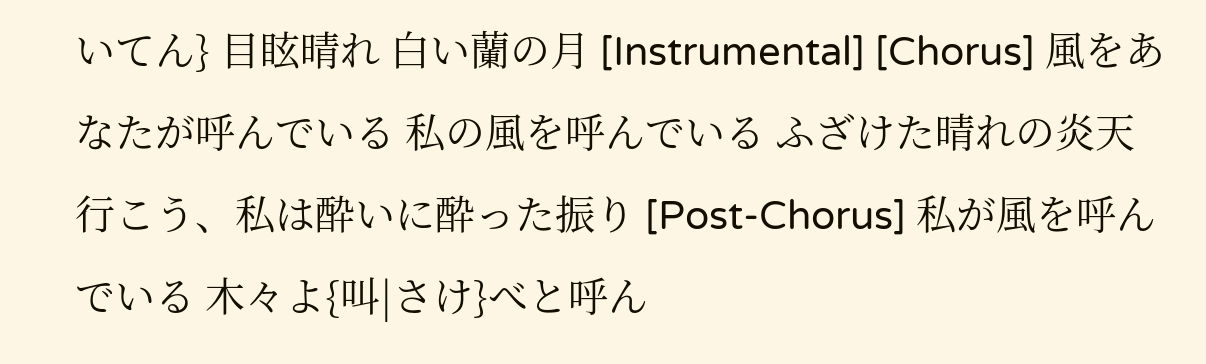いてん} 目眩晴れ 白い蘭の月 [Instrumental] [Chorus] 風をあなたが呼んでいる 私の風を呼んでいる ふざけた晴れの炎天 行こう、私は酔いに酔った振り [Post-Chorus] 私が風を呼んでいる 木々よ{叫|さけ}べと呼ん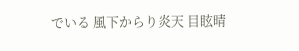でいる 風下からり炎天 目眩晴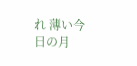れ 薄い今日の月